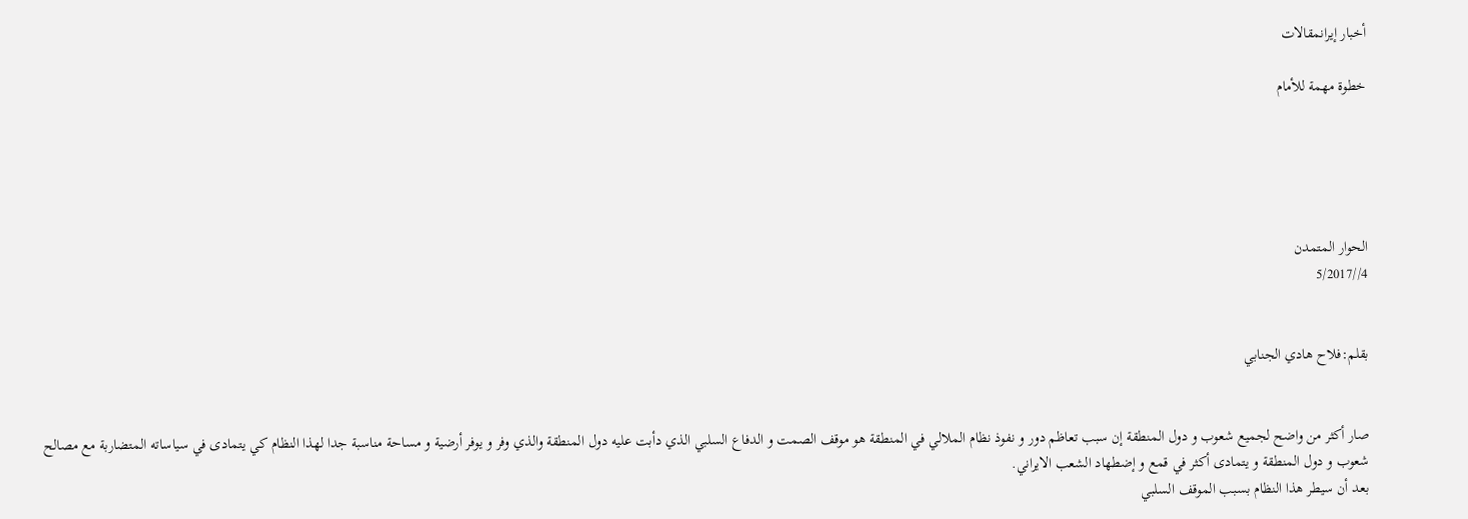أخبار إيرانمقالات

خطوة مهمة للأمام





الحوار المتمدن
4//5/2017


بقلم:فلاح هادي الجنابي


صار أکثر من واضح لجميع شعوب و دول المنطقة إن سبب تعاظم دور و نفوذ نظام الملالي في المنطقة هو موقف الصمت و الدفاع السلبي الذي دأبت عليه دول المنطقة والذي وفر و يوفر أرضية و مساحة مناسبة جدا لهذا النظام کي يتمادی في سياساته المتضاربة مع مصالح شعوب و دول المنطقة و يتمادی أکثر في قمع و إضطهاد الشعب الايراني.
بعد أن سيطر هذا النظام بسبب الموقف السلبي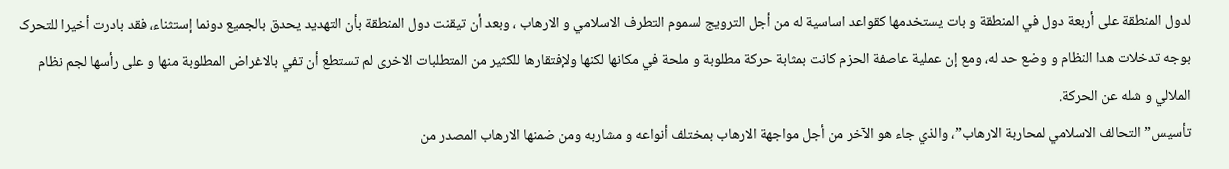لدول المنطقة علی أربعة دول في المنطقة و بات يستخدمها کقواعد اساسية له من أجل الترويج لسموم التطرف الاسلامي و الارهاب ، وبعد أن تيقنت دول المنطقة بأن التهديد يحدق بالجميع دونما إستثناء، فقد بادرت أخيرا للتحرک بوجه تدخلات هدا النظام و وضع حد له، ومع إن عملية عاصفة الحزم کانت بمثابة حرکة مطلوبة و ملحة في مکانها لکنها ولإفتقارها للکثير من المتطلبات الاخری لم تستطع أن تفي بالاغراض المطلوبة منها و علی رأسها لجم نظام الملالي و شله عن الحرکة.
تأسيس”التحالف الاسلامي لمحاربة الارهاب”، والذي جاء هو الآخر من أجل مواجهة الارهاب بمختلف أنواعه و مشاربه ومن ضمنها الارهاب المصدر من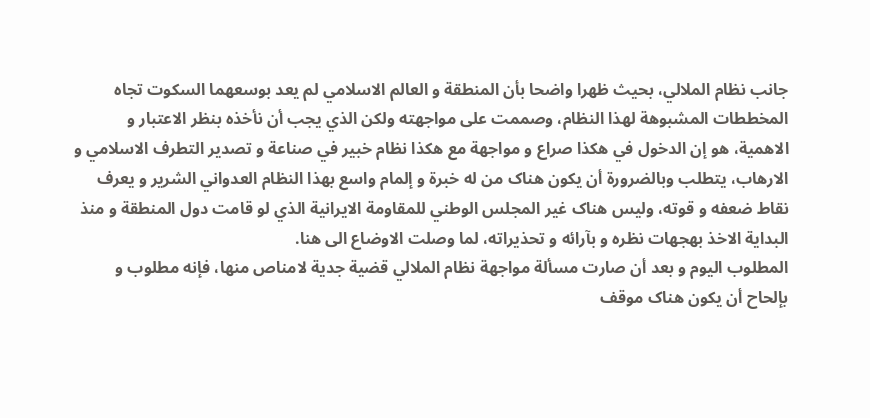جانب نظام الملالي، بحيث ظهرا واضحا بأن المنطقة و العالم الاسلامي لم يعد بوسعهما السکوت تجاه المخططات المشبوهة لهذا النظام، وصممت علی مواجهته ولکن الذي يجب أن نأخذه بنظر الاعتبار و الاهمية، هو إن الدخول في هکذا صراع و مواجهة مع هکذا نظام خبير في صناعة و تصدير التطرف الاسلامي و الارهاب، يتطلب وبالضرورة أن يکون هناک من له خبرة و إلمام واسع بهذا النظام العدواني الشرير و يعرف نقاط ضعفه و قوته، وليس هناک غير المجلس الوطني للمقاومة الايرانية الذي لو قامت دول المنطقة و منذ البداية الاخذ بهجهات نظره و بآرائه و تحذيراته، لما وصلت الاوضاع الی هنا.
المطلوب اليوم و بعد أن صارت مسألة مواجهة نظام الملالي قضية جدية لامناص منها، فإنه مطلوب و بإلحاح أن يکون هناک موقف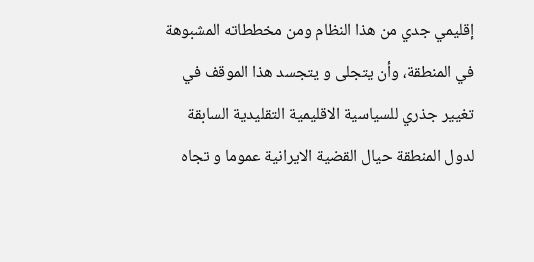إقليمي جدي من هذا النظام ومن مخططاته المشبوهة في المنطقة، وأن يتجلی و يتجسد هذا الموقف في تغيير جذري للسياسية الاقليمية التقليدية السابقة لدول المنطقة حيال القضية الايرانية عموما و تجاه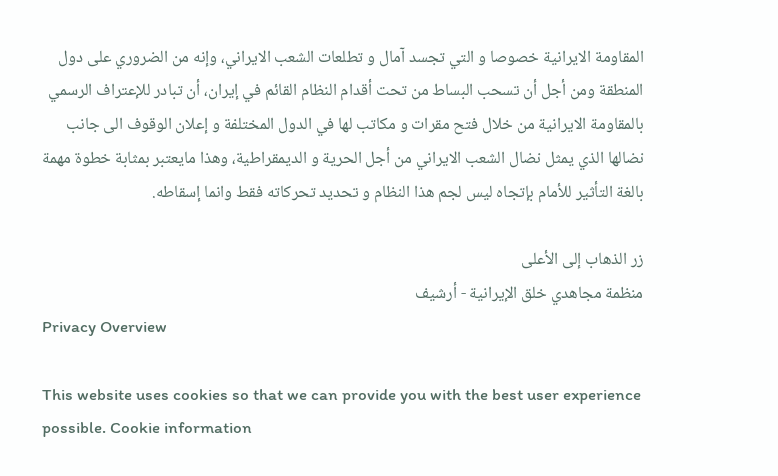المقاومة الايرانية خصوصا و التي تجسد آمال و تطلعات الشعب الايراني، وإنه من الضروري علی دول المنطقة ومن أجل أن تسحب البساط من تحت أقدام النظام القائم في إيران، أن تبادر للإعتراف الرسمي بالمقاومة الايرانية من خلال فتح مقرات و مکاتب لها في الدول المختلفة و إعلان الوقوف الی جانب نضالها الذي يمثل نضال الشعب الايراني من أجل الحرية و الديمقراطية، وهذا مايعتبر بمثابة خطوة مهمة بالغة التأثير للأمام بإتجاه ليس لجم هذا النظام و تحديد تحرکاته فقط وانما إسقاطه.

زر الذهاب إلى الأعلى
منظمة مجاهدي خلق الإيرانية - أرشیف
Privacy Overview

This website uses cookies so that we can provide you with the best user experience possible. Cookie information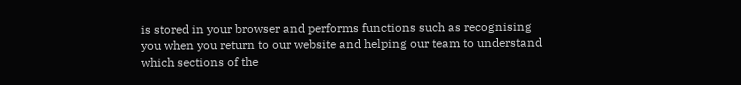is stored in your browser and performs functions such as recognising you when you return to our website and helping our team to understand which sections of the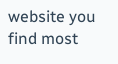website you find most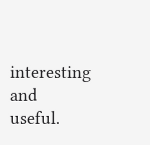interesting and useful.